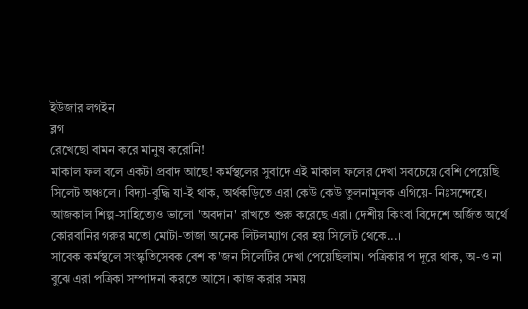ইউজার লগইন
ব্লগ
রেখেছো বামন করে মানুষ করোনি!
মাকাল ফল বলে একটা প্রবাদ আছে! কর্মস্থলের সুবাদে এই মাকাল ফলের দেখা সবচেয়ে বেশি পেয়েছি সিলেট অঞ্চলে। বিদ্যা-বুদ্ধি যা-ই থাক, অর্থকড়িতে এরা কেউ কেউ তুলনামূলক এগিয়ে- নিঃসন্দেহে। আজকাল শিল্প-সাহিত্যেও ভালো 'অবদান' রাখতে শুরু করেছে এরা। দেশীয় কিংবা বিদেশে অর্জিত অর্থে কোরবানির গরুর মতো মোটা-তাজা অনেক লিটলম্যাগ বের হয় সিলেট থেকে...।
সাবেক কর্মস্থলে সংস্কৃতিসেবক বেশ ক'জন সিলেটির দেখা পেয়েছিলাম। পত্রিকার প দূরে থাক, অ-ও না বুঝে এরা পত্রিকা সম্পাদনা করতে আসে। কাজ করার সময়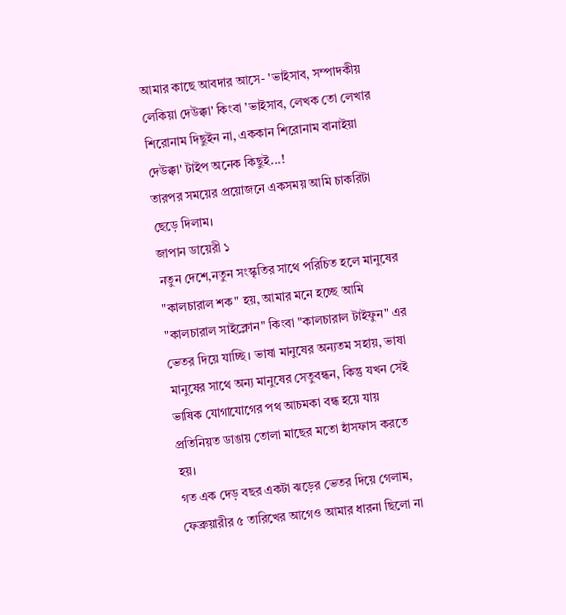আমার কাছে আবদার আসে- 'ভাইসাব, সম্পাদকীয় লেকিয়া দেউক্কা' কিংবা 'ভাইসাব, লেখক তো লেখার শিরোনাম দিছুইন না, এককান শিরোনাম বানাইয়া দেউক্কা' টাইপ অনেক কিছুই...!
তারপর সময়ের প্রয়োজনে একসময় আমি চাকরিটা ছেড়ে দিলাম।
জাপান ডায়েরী ১
নতুন দেশে,নতুন সংস্কৃতির সাথে পরিচিত হলে মানুষের "কালচারাল শক" হয়, আমার মনে হচ্ছে আমি "কালচারাল সাইক্লোন" কিংবা "কালচারাল টাইফুন" এর ভেতর দিয়ে যাচ্ছি। ভাষা মানুষের অন্যতম সহায়, ভাষা মানুষের সাথে অন্য মানুষের সেতুবন্ধন, কিন্তু যখন সেই ভাষিক যোগাযোগের পথ আচমকা বন্ধ হয়ে যায় প্রতিনিয়ত ডাঙায় তোলা মাছের মতো হাঁসফাস করতে হয়।
গত এক দেড় বছর একটা ঝড়ের ভেতর দিয়ে গেলাম, ফেব্রুয়ারীর ৫ তারিখের আগেও আমার ধারনা ছিলো না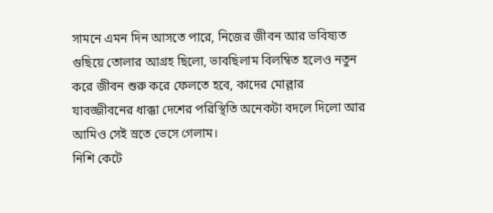সামনে এমন দিন আসতে পারে, নিজের জীবন আর ভবিষ্যত গুছিয়ে তোলার আগ্রহ ছিলো, ভাবছিলাম বিলম্বিত হলেও নতুন করে জীবন শুরু করে ফেলতে হবে, কাদের মোল্লার যাবজ্জীবনের ধাক্কা দেশের পরিস্থিতি অনেকটা বদলে দিলো আর আমিও সেই স্রতে ভেসে গেলাম।
নিশি কেটে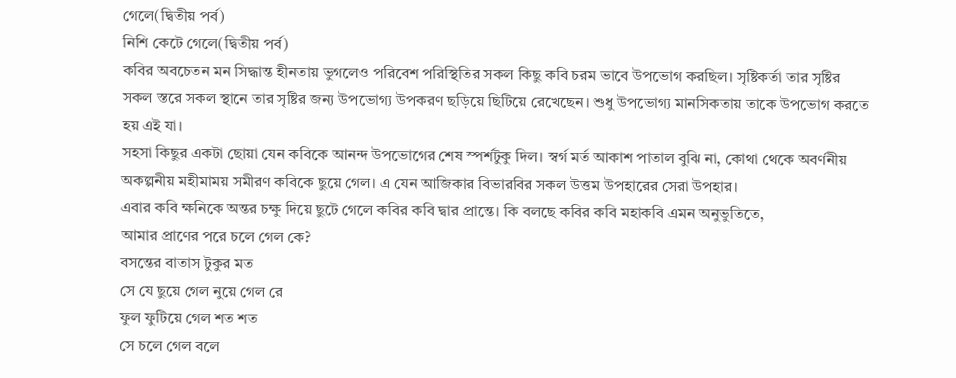গেলে(দ্বিতীয় পর্ব)
নিশি কেটে গেলে(দ্বিতীয় পর্ব)
কবির অবচেতন মন সিদ্ধান্ত হীনতায় ভুগলেও পরিবেশ পরিস্থিতির সকল কিছু কবি চরম ভাবে উপভোগ করছিল। সৃষ্টিকর্তা তার সৃষ্টির সকল স্তরে সকল স্থানে তার সৃষ্টির জন্য উপভোগ্য উপকরণ ছড়িয়ে ছিটিয়ে রেখেছেন। শুধু উপভোগ্য মানসিকতায় তাকে উপভোগ করতে হয় এই যা।
সহসা কিছুর একটা ছোয়া যেন কবিকে আনন্দ উপভোগের শেষ স্পর্শটুকু দিল। স্বর্গ মর্ত আকাশ পাতাল বুঝি না, কোথা থেকে অবর্ণনীয় অকল্পনীয় মহীমাময় সমীরণ কবিকে ছুয়ে গেল। এ যেন আজিকার বিভারবির সকল উত্তম উপহারের সেরা উপহার।
এবার কবি ক্ষনিকে অন্তর চক্ষু দিয়ে ছুটে গেলে কবির কবি দ্বার প্রান্তে। কি বলছে কবির কবি মহাকবি এমন অনুভুতিতে,
আমার প্রাণের পরে চলে গেল কে?
বসন্তের বাতাস টুকুর মত
সে যে ছুয়ে গেল নুয়ে গেল রে
ফুল ফুটিয়ে গেল শত শত
সে চলে গেল বলে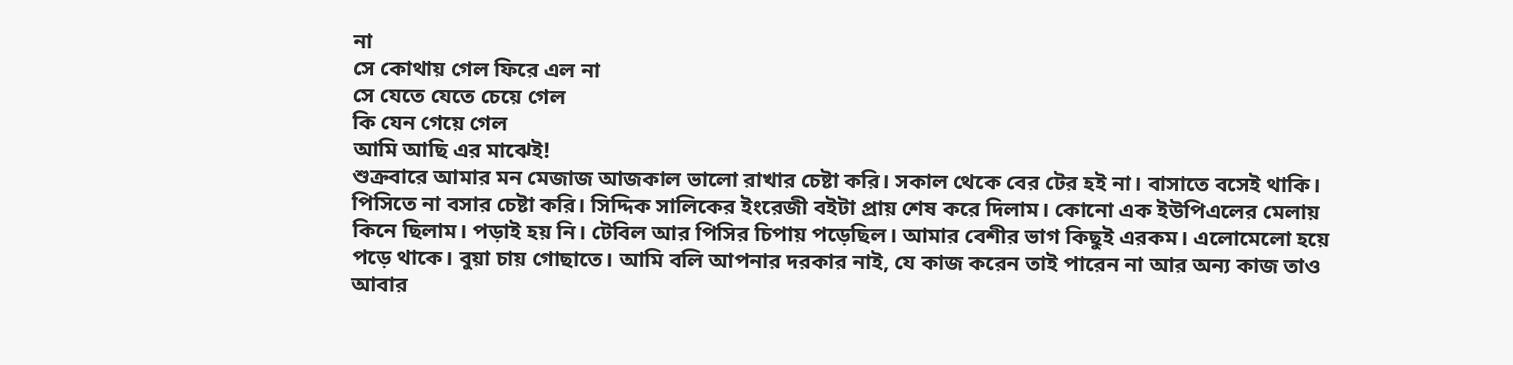না
সে কোথায় গেল ফিরে এল না
সে যেতে যেতে চেয়ে গেল
কি যেন গেয়ে গেল
আমি আছি এর মাঝেই!
শুক্রবারে আমার মন মেজাজ আজকাল ভালো রাখার চেষ্টা করি। সকাল থেকে বের টের হই না। বাসাতে বসেই থাকি। পিসিতে না বসার চেষ্টা করি। সিদ্দিক সালিকের ইংরেজী বইটা প্রায় শেষ করে দিলাম। কোনো এক ইউপিএলের মেলায় কিনে ছিলাম। পড়াই হয় নি। টেবিল আর পিসির চিপায় পড়েছিল। আমার বেশীর ভাগ কিছুই এরকম। এলোমেলো হয়ে পড়ে থাকে। বুয়া চায় গোছাতে। আমি বলি আপনার দরকার নাই, যে কাজ করেন তাই পারেন না আর অন্য কাজ তাও আবার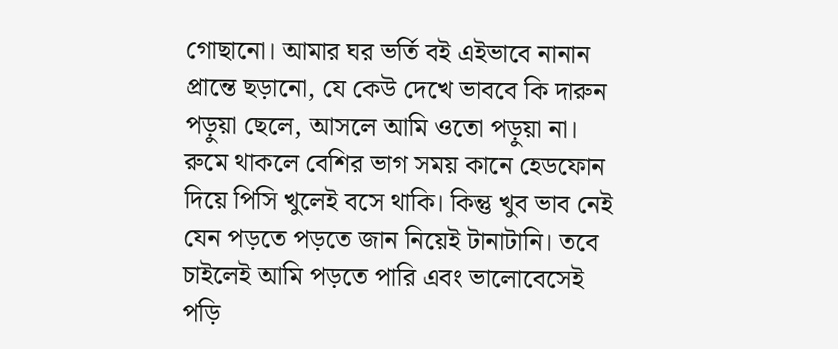গোছানো। আমার ঘর ভর্তি বই এইভাবে নানান প্রান্তে ছড়ানো, যে কেউ দেখে ভাববে কি দারুন পড়ুয়া ছেলে, আসলে আমি ওতো পড়ুয়া না। রুমে থাকলে বেশির ভাগ সময় কানে হেডফোন দিয়ে পিসি খুলেই বসে থাকি। কিন্তু খুব ভাব নেই যেন পড়তে পড়তে জান নিয়েই টানাটানি। তবে চাইলেই আমি পড়তে পারি এবং ভালোবেসেই পড়ি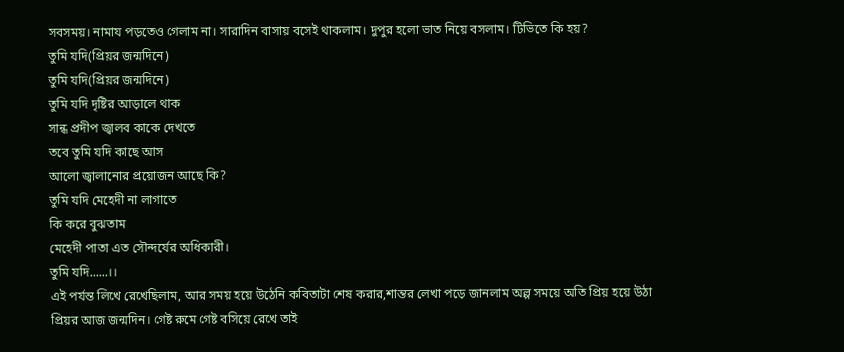সবসময়। নামায পড়তেও গেলাম না। সারাদিন বাসায় বসেই থাকলাম। দুপুর হলো ভাত নিয়ে বসলাম। টিভিতে কি হয়?
তুমি যদি(প্রিয়র জন্মদিনে)
তুমি যদি(প্রিয়র জন্মদিনে)
তুমি যদি দৃষ্টির আড়ালে থাক
সান্ধ প্রদীপ জ্বালব কাকে দেখতে
তবে তুমি যদি কাছে আস
আলো জ্বালানোর প্রয়োজন আছে কি?
তুমি যদি মেহেদী না লাগাতে
কি করে বুঝতাম
মেহেদী পাতা এত সৌন্দর্যের অধিকারী।
তুমি যদি......।।
এই পর্যন্ত লিখে রেখেছিলাম, আর সময় হয়ে উঠেনি কবিতাটা শেষ করার,শান্তর লেখা পড়ে জানলাম অল্প সময়ে অতি প্রিয় হয়ে উঠা প্রিয়র আজ জন্মদিন। গেষ্ট রুমে গেষ্ট বসিয়ে রেখে তাই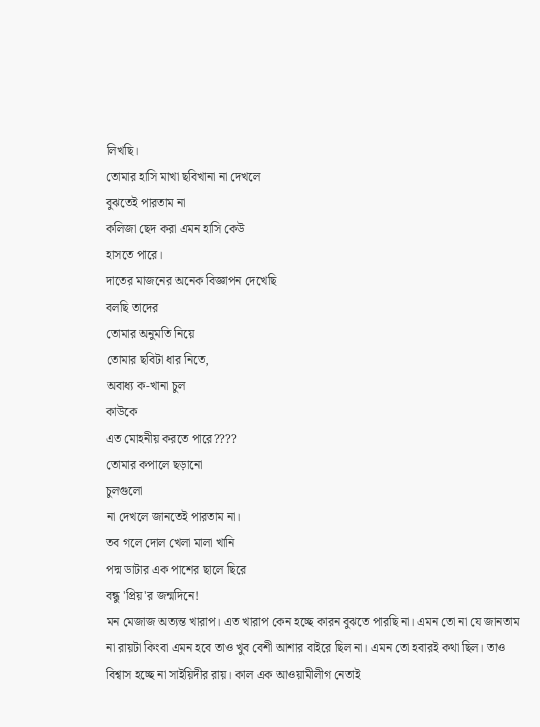লিখছি।
তোমার হাসি মাখা ছবিখানা না দেখলে
বুঝতেই পারতাম না
কলিজা ছেদ করা এমন হাসি কেউ
হাসতে পারে।
দাতের মাজনের অনেক বিজ্ঞাপন দেখেছি
বলছি তাদের
তোমার অনুমতি নিয়ে
তোমার ছবিটা ধার নিতে,
অবাধ্য ক-খানা চুল
কাউকে
এত মোহনীয় করতে পারে????
তোমার কপালে ছড়ানো
চুলগুলো
না দেখলে জানতেই পারতাম না।
তব গলে দোল খেলা মালা খানি
পদ্ম ডাটার এক পাশের ছালে ছিরে
বন্ধু 'প্রিয়'র জন্মদিনে!
মন মেজাজ অত্যন্ত খারাপ। এত খারাপ কেন হচ্ছে কারন বুঝতে পারছি না। এমন তো না যে জানতাম না রায়টা কিংবা এমন হবে তাও খুব বেশী আশার বাইরে ছিল না। এমন তো হবারই কথা ছিল। তাও বিশ্বাস হচ্ছে না সাইয়িদীর রায়। কাল এক আওয়ামীলীগ নেতাই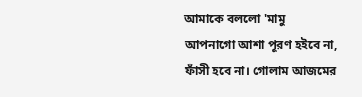আমাকে বললো 'মামু আপনাগো আশা পূরণ হইবে না, ফাঁসী হবে না। গোলাম আজমের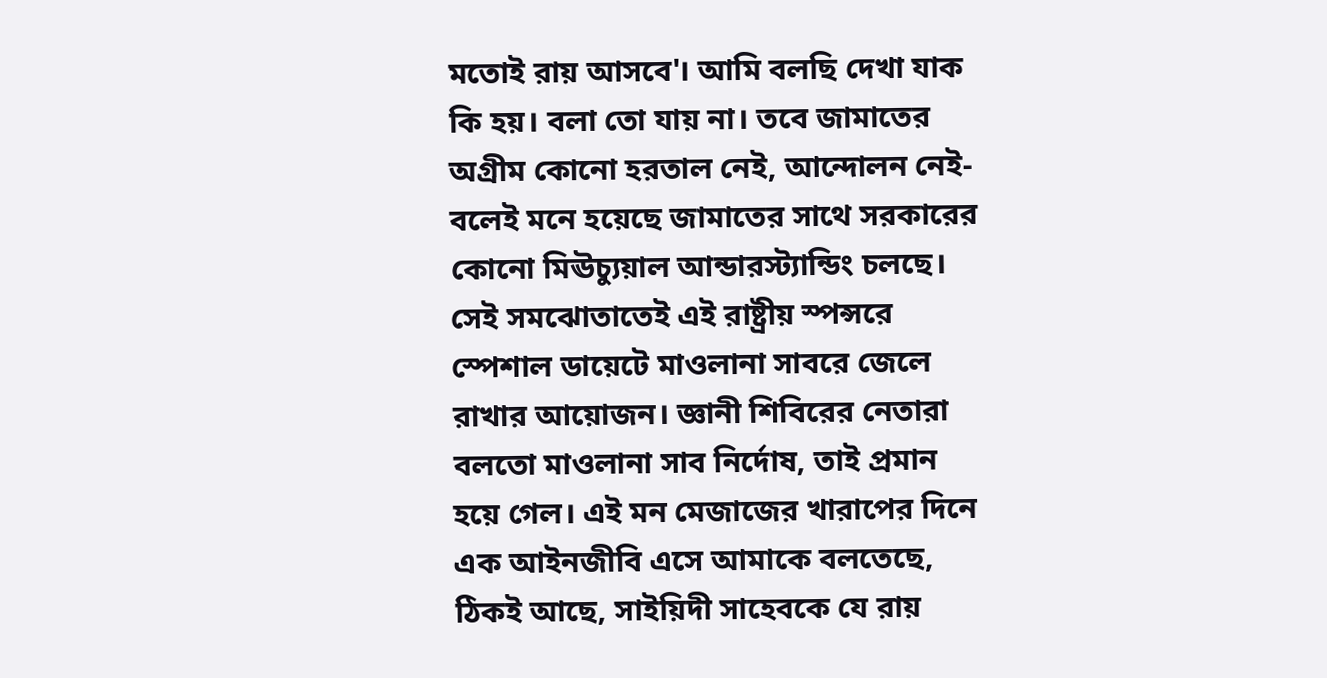মতোই রায় আসবে'। আমি বলছি দেখা যাক কি হয়। বলা তো যায় না। তবে জামাতের অগ্রীম কোনো হরতাল নেই, আন্দোলন নেই- বলেই মনে হয়েছে জামাতের সাথে সরকারের কোনো মিঊচ্যুয়াল আন্ডারস্ট্যান্ডিং চলছে। সেই সমঝোতাতেই এই রাষ্ট্রীয় স্পন্সরে স্পেশাল ডায়েটে মাওলানা সাবরে জেলে রাখার আয়োজন। জ্ঞানী শিবিরের নেতারা বলতো মাওলানা সাব নির্দোষ, তাই প্রমান হয়ে গেল। এই মন মেজাজের খারাপের দিনে এক আইনজীবি এসে আমাকে বলতেছে, ঠিকই আছে, সাইয়িদী সাহেবকে যে রায়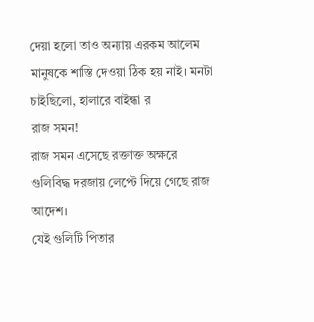দেয়া হলো তাও অন্যায় এরকম আলেম মানুষকে শাস্তি দেওয়া ঠিক হয় নাই। মনটা চাইছিলো, হালারে বাইন্ধা র
রাজ সমন!
রাজ সমন এসেছে রক্তাক্ত অক্ষরে
গুলিবিদ্ধ দরজায় লেপ্টে দিয়ে গেছে রাজ আদেশ।
যেই গুলিটি পিতার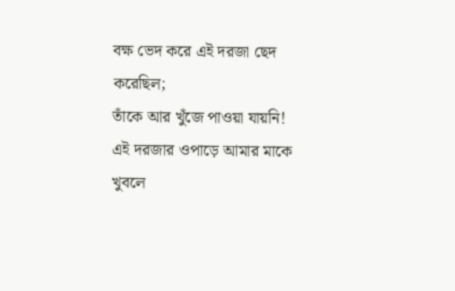বক্ষ ভেদ করে এই দরজা ছেদ করেছিল;
তাঁকে আর খুঁজে পাওয়া যায়নি!
এই দরজার ওপাড়ে আমার মাকে খুবলে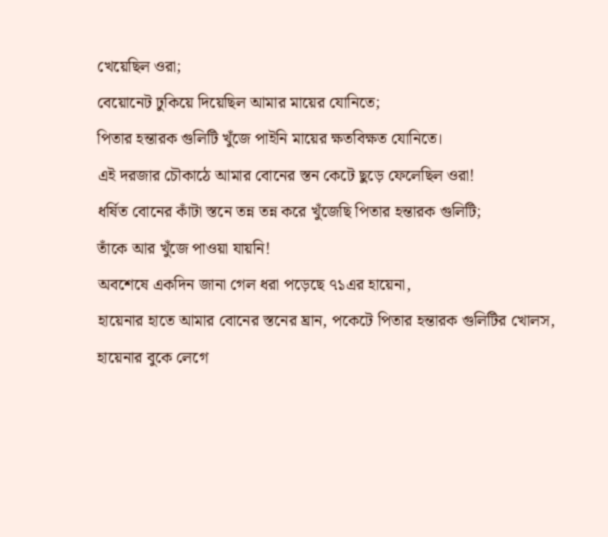খেয়েছিল ওরা;
বেয়োনেট ঢুকিয়ে দিয়েছিল আমার মায়ের যোনিতে;
পিতার হন্তারক গুলিটি খুঁজে পাইনি মায়ের ক্ষতবিক্ষত যোনিতে।
এই দরজার চৌকাঠে আমার বোনের স্তন কেটে ছুড়ে ফেলেছিল ওরা!
ধর্ষিত বোনের কাঁটা স্তনে তন্ন তন্ন করে খুঁজেছি পিতার হন্তারক গুলিটি;
তাঁকে আর খুঁজে পাওয়া যায়নি!
অবশেষে একদিন জানা গেল ধরা পড়েছে ৭১এর হায়েনা,
হায়েনার হাতে আমার বোনের স্তনের ঘ্রান, পকেটে পিতার হন্তারক গুলিটির খোলস,
হায়েনার বুকে লেগে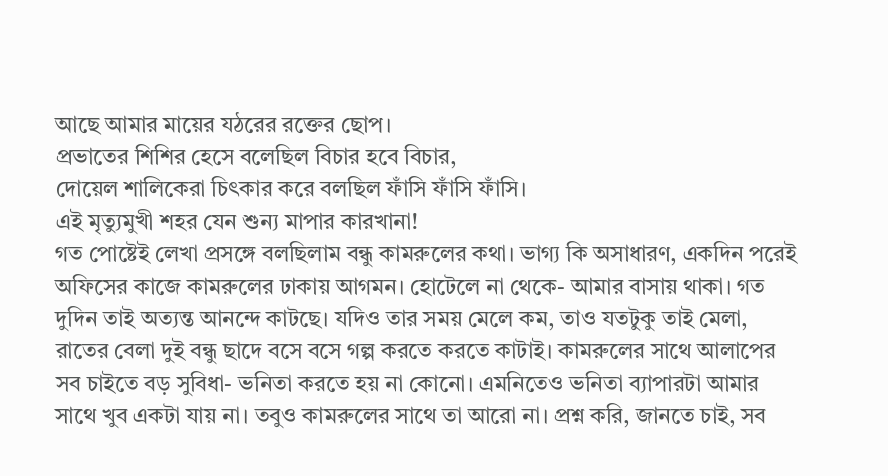আছে আমার মায়ের যঠরের রক্তের ছোপ।
প্রভাতের শিশির হেসে বলেছিল বিচার হবে বিচার,
দোয়েল শালিকেরা চিৎকার করে বলছিল ফাঁসি ফাঁসি ফাঁসি।
এই মৃত্যুমুখী শহর যেন শুন্য মাপার কারখানা!
গত পোষ্টেই লেখা প্রসঙ্গে বলছিলাম বন্ধু কামরুলের কথা। ভাগ্য কি অসাধারণ, একদিন পরেই অফিসের কাজে কামরুলের ঢাকায় আগমন। হোটেলে না থেকে- আমার বাসায় থাকা। গত দুদিন তাই অত্যন্ত আনন্দে কাটছে। যদিও তার সময় মেলে কম, তাও যতটুকু তাই মেলা, রাতের বেলা দুই বন্ধু ছাদে বসে বসে গল্প করতে করতে কাটাই। কামরুলের সাথে আলাপের সব চাইতে বড় সুবিধা- ভনিতা করতে হয় না কোনো। এমনিতেও ভনিতা ব্যাপারটা আমার সাথে খুব একটা যায় না। তবুও কামরুলের সাথে তা আরো না। প্রশ্ন করি, জানতে চাই, সব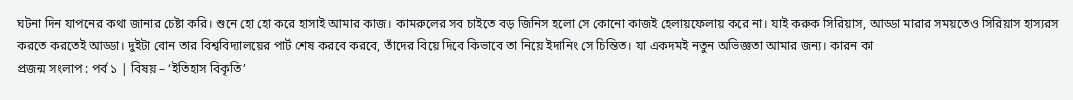ঘটনা দিন যাপনের কথা জানার চেষ্টা করি। শুনে হো হো করে হাসাই আমার কাজ। কামরুলের সব চাইতে বড় জিনিস হলো সে কোনো কাজই হেলায়ফেলায় করে না। যাই করুক সিরিয়াস, আড্ডা মারার সময়তেও সিরিয়াস হাস্যরস করতে করতেই আড্ডা। দুইটা বোন তার বিশ্ববিদ্যালয়ের পার্ট শেষ করবে করবে, তাঁদের বিয়ে দিবে কিভাবে তা নিয়ে ইদানিং সে চিন্তিত। যা একদমই নতুন অভিজ্ঞতা আমার জন্য। কারন কা
প্রজন্ম সংলাপ : পর্ব ১ | বিষয় – ‘ইতিহাস বিকৃতি’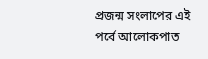প্রজন্ম সংলাপের এই পর্বে আলোকপাত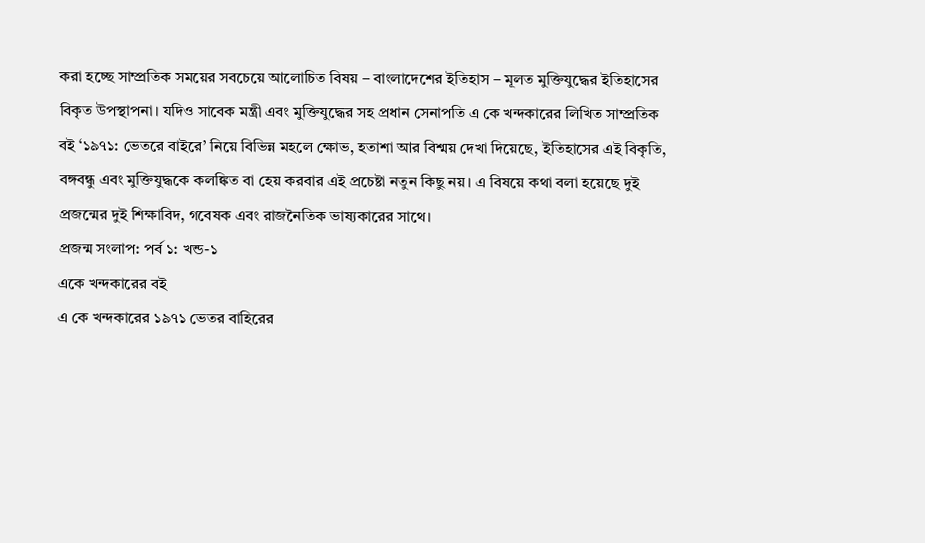করা হচ্ছে সাম্প্রতিক সময়ের সবচেয়ে আলোচিত বিষয় – বাংলাদেশের ইতিহাস – মূলত মুক্তিযুদ্ধের ইতিহাসের বিকৃত উপস্থাপনা। যদিও সাবেক মন্ত্রী এবং মুক্তিযুদ্ধের সহ প্রধান সেনাপতি এ কে খন্দকারের লিখিত সাম্প্রতিক বই ‘১৯৭১: ভেতরে বাইরে’ নিয়ে বিভিন্ন মহলে ক্ষোভ, হতাশা আর বিশ্ময় দেখা দিয়েছে, ইতিহাসের এই বিকৃতি, বঙ্গবন্ধু এবং মুক্তিযুদ্ধকে কলঙ্কিত বা হেয় করবার এই প্রচেষ্টা নতুন কিছু নয়। এ বিষয়ে কথা বলা হয়েছে দুই প্রজন্মের দুই শিক্ষাবিদ, গবেষক এবং রাজনৈতিক ভাষ্যকারের সাথে।
প্রজন্ম সংলাপ: পর্ব ১: খন্ড-১
একে খন্দকারের বই
এ কে খন্দকারের ১৯৭১ ভেতর বাহিরের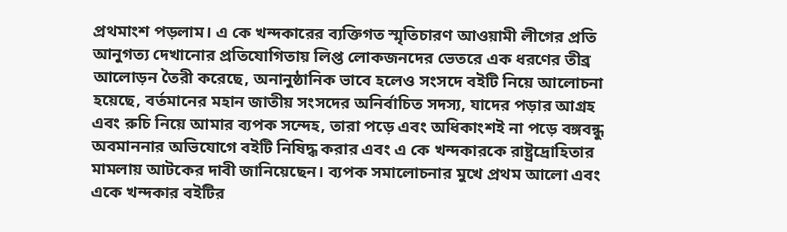প্রথমাংশ পড়লাম। এ কে খন্দকারের ব্যক্তিগত স্মৃতিচারণ আওয়ামী লীগের প্রতি আনুগত্য দেখানোর প্রতিযোগিতায় লিপ্ত লোকজনদের ভেতরে এক ধরণের তীব্র আলোড়ন তৈরী করেছে, অনানুষ্ঠানিক ভাবে হলেও সংসদে বইটি নিয়ে আলোচনা হয়েছে, বর্তমানের মহান জাতীয় সংসদের অনির্বাচিত সদস্য, যাদের পড়ার আগ্রহ এবং রুচি নিয়ে আমার ব্যপক সন্দেহ, তারা পড়ে এবং অধিকাংশই না পড়ে বঙ্গবন্ধু অবমাননার অভিযোগে বইটি নিষিদ্ধ করার এবং এ কে খন্দকারকে রাষ্ট্রদ্রোহিতার মামলায় আটকের দাবী জানিয়েছেন। ব্যপক সমালোচনার মুখে প্রথম আলো এবং একে খন্দকার বইটির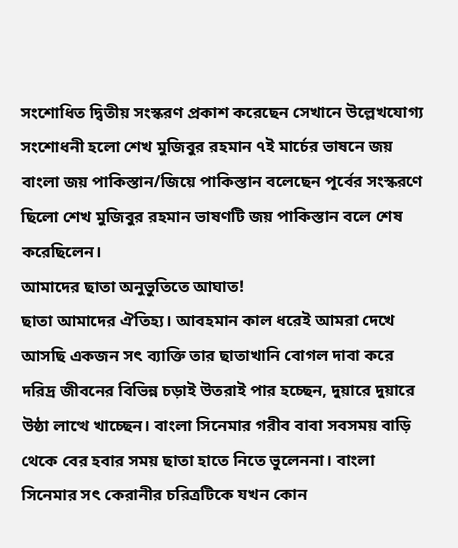সংশোধিত দ্বিতীয় সংস্করণ প্রকাশ করেছেন সেখানে উল্লেখযোগ্য সংশোধনী হলো শেখ মুজিবুর রহমান ৭ই মার্চের ভাষনে জয় বাংলা জয় পাকিস্তান/জিয়ে পাকিস্তান বলেছেন পূর্বের সংস্করণে ছিলো শেখ মুজিবুর রহমান ভাষণটি জয় পাকিস্তান বলে শেষ করেছিলেন।
আমাদের ছাতা অনুভুতিতে আঘাত!
ছাতা আমাদের ঐতিহ্য। আবহমান কাল ধরেই আমরা দেখে আসছি একজন সৎ ব্যাক্তি তার ছাতাখানি বোগল দাবা করে দরিদ্র জীবনের বিভিন্ন চড়াই উতরাই পার হচ্ছেন, দুয়ারে দুয়ারে উষ্ঠা লাত্থে খাচ্ছেন। বাংলা সিনেমার গরীব বাবা সবসময় বাড়ি থেকে বের হবার সময় ছাতা হাতে নিতে ভুলেননা। বাংলা সিনেমার সৎ কেরানীর চরিত্রটিকে যখন কোন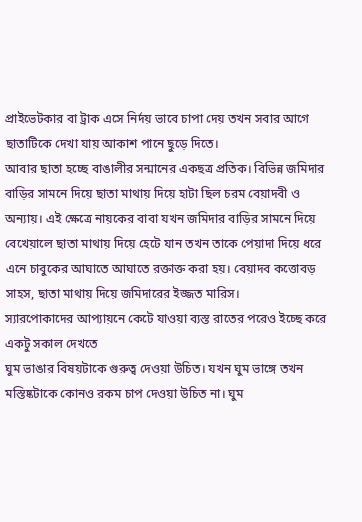প্রাইভেটকার বা ট্রাক এসে নির্দয় ভাবে চাপা দেয় তখন সবার আগে ছাতাটিকে দেখা যায় আকাশ পানে ছুড়ে দিতে।
আবার ছাতা হচ্ছে বাঙালীর সন্মানের একছত্র প্রতিক। বিভিন্ন জমিদার বাড়ির সামনে দিয়ে ছাতা মাথায় দিয়ে হাটা ছিল চরম বেয়াদবী ও অন্যায়। এই ক্ষেত্রে নায়কের বাবা যখন জমিদার বাড়ির সামনে দিয়ে বেখেয়ালে ছাতা মাথায় দিয়ে হেটে যান তখন তাকে পেয়াদা দিয়ে ধরে এনে চাবুকের আঘাতে আঘাতে রক্তাক্ত করা হয়। বেয়াদব কত্তোবড় সাহস, ছাতা মাথায় দিয়ে জমিদারের ইজ্জত মারিস।
স্যারপোকাদের আপ্যায়নে কেটে যাওয়া ব্যস্ত রাতের পরেও ইচ্ছে করে একটু সকাল দেখতে
ঘুম ভাঙার বিষয়টাকে গুরুত্ব দেওয়া উচিত। যখন ঘুম ভাঙ্গে তখন মস্তিষ্কটাকে কোনও রকম চাপ দেওয়া উচিত না। ঘুম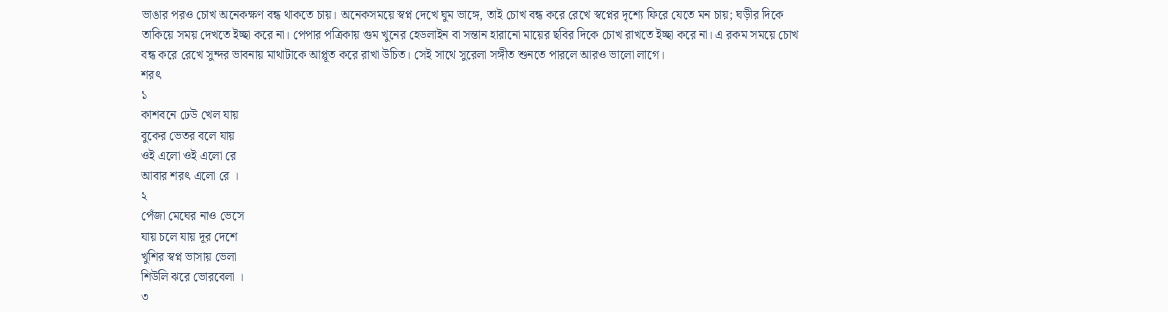ভাঙার পরও চোখ অনেকক্ষণ বন্ধ থাকতে চায়। অনেকসময়ে স্বপ্ন দেখে ঘুম ভাঙ্গে, তাই চোখ বন্ধ করে রেখে স্বপ্নের দৃশ্যে ফিরে যেতে মন চায়; ঘড়ীর দিকে তাকিয়ে সময় দেখতে ইচ্ছা করে না। পেপার পত্রিকায় গুম খুনের হেডলাইন বা সন্তান হারানো মায়ের ছবির দিকে চোখ রাখতে ইচ্ছা করে না। এ রকম সময়ে চোখ বন্ধ করে রেখে সুন্দর ভাবনায় মাথাটাকে আপ্লূত করে রাখা উচিত। সেই সাথে সুরেলা সঙ্গীত শুনতে পারলে আরও ভালো লাগে।
শরৎ
১
কাশবনে ঢেউ খেল যায়
বুকের ভেতর বলে যায়
ওই এলো ওই এলো রে
আবার শরৎ এলো রে ।
২
পেঁজা মেঘের নাও ভেসে
যায় চলে যায় দূর দেশে
খুশির স্বপ্ন ভাসায় ভেলা
শিউলি ঝরে ভোরবেলা ।
৩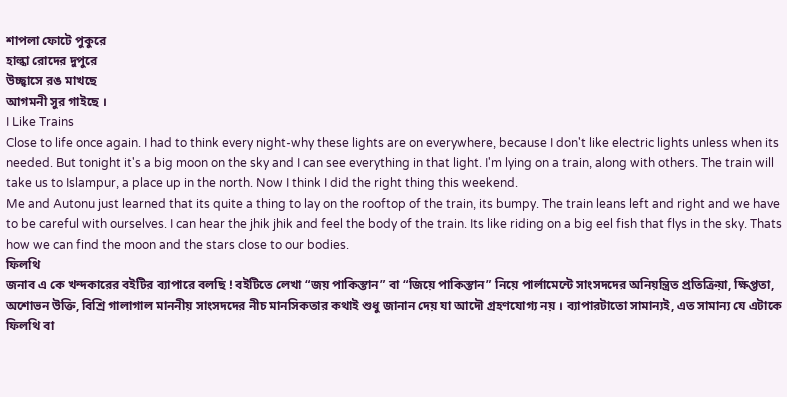শাপলা ফোটে পুকুরে
হাল্কা রোদের দুপুরে
উচ্ছ্বাসে রঙ মাখছে
আগমনী সুর গাইছে ।
I Like Trains
Close to life once again. I had to think every night-why these lights are on everywhere, because I don't like electric lights unless when its needed. But tonight it's a big moon on the sky and I can see everything in that light. I'm lying on a train, along with others. The train will take us to Islampur, a place up in the north. Now I think I did the right thing this weekend.
Me and Autonu just learned that its quite a thing to lay on the rooftop of the train, its bumpy. The train leans left and right and we have to be careful with ourselves. I can hear the jhik jhik and feel the body of the train. Its like riding on a big eel fish that flys in the sky. Thats how we can find the moon and the stars close to our bodies.
ফিলথি
জনাব এ কে খন্দকারের বইটির ব্যাপারে বলছি ! বইটিতে লেখা “জয় পাকিস্তান” বা “জিয়ে পাকিস্তান” নিয়ে পার্লামেন্টে সাংসদদের অনিয়ন্ত্রিত প্রতিক্রিয়া, ক্ষিপ্ততা, অশোভন উক্তি, বিশ্রি গালাগাল মাননীয় সাংসদদের নীচ মানসিকতার কথাই শুধু জানান দেয় যা আদৌ গ্রহণযোগ্য নয় । ব্যাপারটাতো সামান্যই, এত সামান্য যে এটাকে ফিলথি বা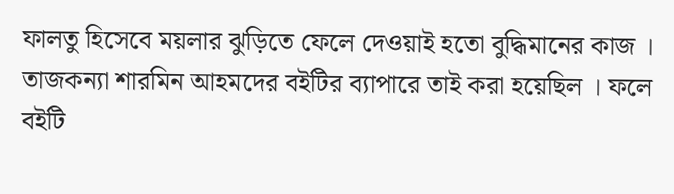ফালতু হিসেবে ময়লার ঝুড়িতে ফেলে দেওয়াই হতো বুদ্ধিমানের কাজ । তাজকন্যা শারমিন আহমদের বইটির ব্যাপারে তাই করা হয়েছিল । ফলে বইটি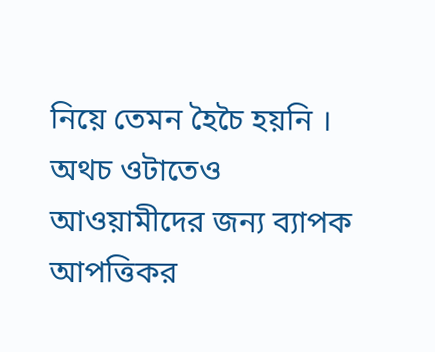নিয়ে তেমন হৈচৈ হয়নি । অথচ ওটাতেও আওয়ামীদের জন্য ব্যাপক আপত্তিকর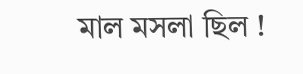মাল মসলা ছিল !